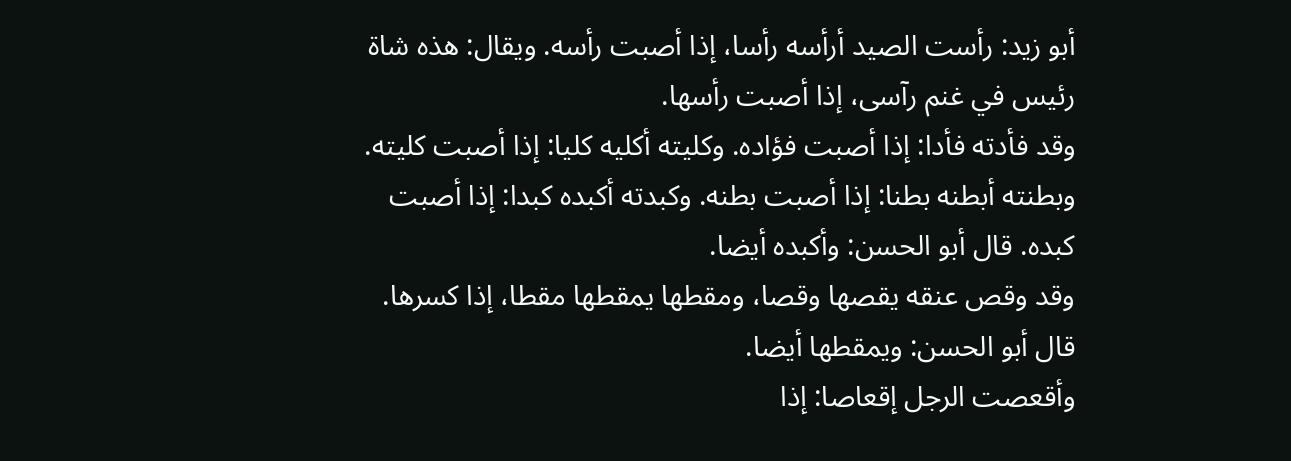أبو زيد: رأست الصيد أرأسه رأسا، إذا أصبت رأسه. ويقال: هذه شاة رئيس في غنم رآسى، إذا أصبت رأسها.
وقد فأدته فأدا: إذا أصبت فؤاده. وكليته أكليه كليا: إذا أصبت كليته. وبطنته أبطنه بطنا: إذا أصبت بطنه. وكبدته أكبده كبدا: إذا أصبت كبده. قال أبو الحسن: وأكبده أيضا.
وقد وقص عنقه يقصها وقصا، ومقطها يمقطها مقطا، إذا كسرها. قال أبو الحسن: ويمقطها أيضا.
وأقعصت الرجل إقعاصا: إذا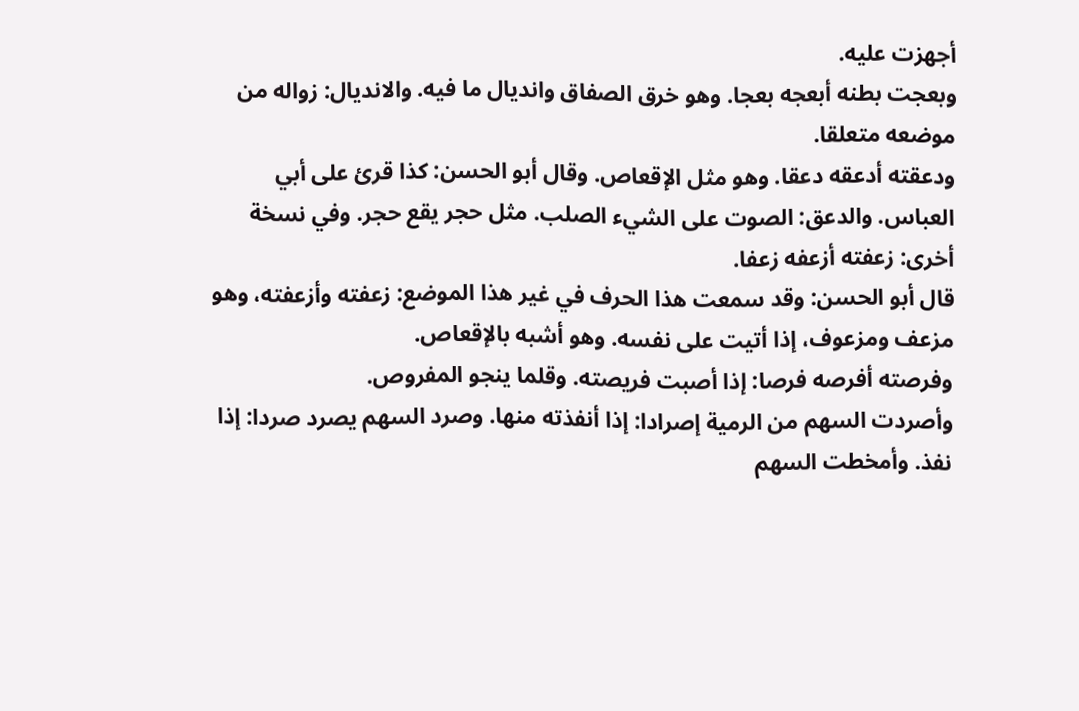أجهزت عليه.
وبعجت بطنه أبعجه بعجا. وهو خرق الصفاق وانديال ما فيه. والانديال: زواله من موضعه متعلقا.
ودعقته أدعقه دعقا. وهو مثل الإقعاص. وقال أبو الحسن: كذا قرئ على أبي العباس. والدعق: الصوت على الشيء الصلب. مثل حجر يقع حجر. وفي نسخة أخرى: زعفته أزعفه زعفا.
قال أبو الحسن: وقد سمعت هذا الحرف في غير هذا الموضع: زعفته وأزعفته، وهو مزعف ومزعوف، إذا أتيت على نفسه. وهو أشبه بالإقعاص.
وفرصته أفرصه فرصا: إذا أصبت فريصته. وقلما ينجو المفروص.
وأصردت السهم من الرمية إصرادا: إذا أنفذته منها. وصرد السهم يصرد صردا: إذا نفذ. وأمخطت السهم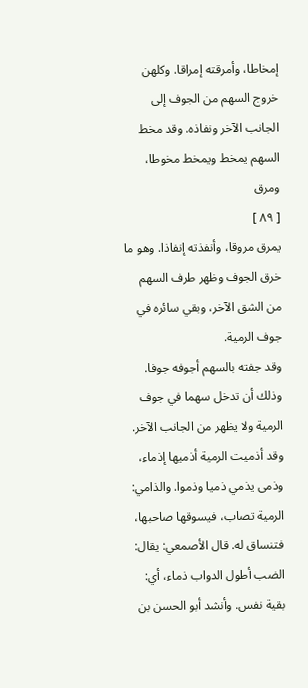إمخاطا، وأمرقته إمراقا. وكلهن خروج السهم من الجوف إلى الجانب الآخر ونفاذه. وقد مخط السهم يمخط ويمخط مخوطا، ومرق
[ ٨٩ ]
يمرق مروقا، وأنفذته إنفاذا. وهو ما خرق الجوف وظهر طرف السهم من الشق الآخر، وبقي سائره في جوف الرمية.
وقد جفته بالسهم أجوفه جوفا. وذلك أن تدخل سهما في جوف الرمية ولا يظهر من الجانب الآخر.
وقد أذميت الرمية أذميها إذماء، وذمى يذمي ذميا وذموا. والذامي: الرمية تصاب، فيسوقها صاحبها، فتنساق له. قال الأصمعي: يقال: الضب أطول الدواب ذماء، أي: بقية نفس. وأنشد أبو الحسن بن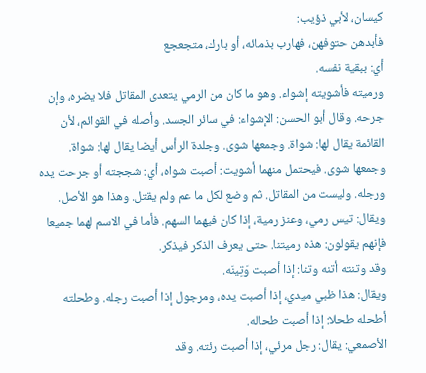كيسان، لأبي ذؤيب:
فأبدهن حتوفهن، فهارب بذمائه، أو بارك، متجعجع
أي: ببقية نفسه.
ورميته فأشويته إشواء. وهو ما كان من الرمي يتعدى المقاتل فلا يضره، وإن جرحه. وقال أبو الحسن: الإشواء: في سائر الجسد. وأصله في القوائم، لأن القائمة يقال لها: شواة. وجمعها شوى. وجلدة الرأس أيضا يقال لها: شواة. وجمعها شوى. فيحتمل منهما أشويت: أصبت شواه، أي: شججته أو جرحت يده ورجله. وليست من المقاتل. ثم وضع لكل ما عم ولم يقتل. وهذا هو الأصل.
ويقال: تيس رمي، وعنز رمية، إذا كان فيهما السهم. فأما في الاسم لهما جميعا فإنهم يقولون: هذه رميتنا. حتى يعرف الذكر فيذكر.
وقد وتنته أتنه وتنا: إذا أصبت وَتِينَه.
ويقال: هذا ظبي ميدي، إذا أصبت يده، ومرجول إذا أصبت رجله. وطحلته أطحله طحلا: إذا أصبت طحاله.
الأصمعي: يقال: رجل مرئي، إذا أصبت رئته. وقد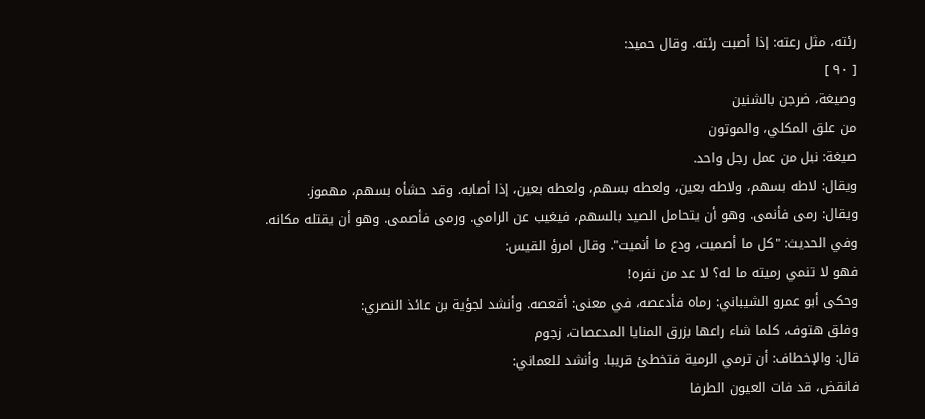رئته، مثل رعته: إذا أصبت رئته. وقال حميد:
[ ٩٠ ]
وصيغة، ضرجن بالشنين
من علق المكلي، والموتون
صيغة: نبل من عمل رجل واحد.
ويقال: لاطه بسهم، ولاطه بعين، ولعطه بسهم، ولعطه بعين، إذا أصابه. وقد حشأه بسهم، مهموز.
ويقال: رمى فأنمى. وهو أن يتحامل الصيد بالسهم، فيغيب عن الرامي. ورمى فأصمى. وهو أن يقتله مكانه.
وفي الحديث: "كل ما أصميت، ودع ما أنميت". وقال امرؤ القيس:
فهو لا تنمي رميته ما له؟ لا عد من نفره!
وحكى أبو عمرو الشيباني: رماه فأدعصه، في معنى: أقعصه. وأنشد لجؤية بن عائذ النصري:
وفلق هتوف، كلما شاء راعها بزرق المنايا المدعصات، زجوم
قال: والإخطاف: أن ترمي الرمية فتخطئ قريبا. وأنشد للعماني:
فانقض، قد فات العيون الطرفا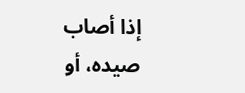إذا أصاب صيده، أو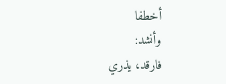أخطفا
وأنشد:
فارقد، يذري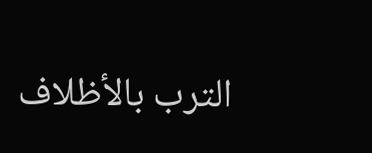الترب بالأظلاف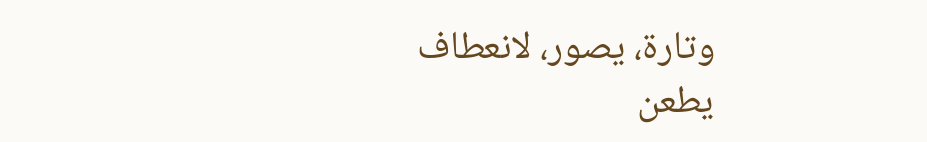وتارة، يصور، لانعطاف
يطعن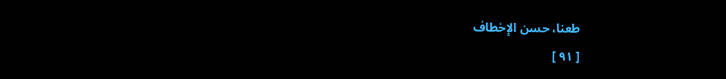طعنا، حسن الإخطاف
[ ٩١ ]